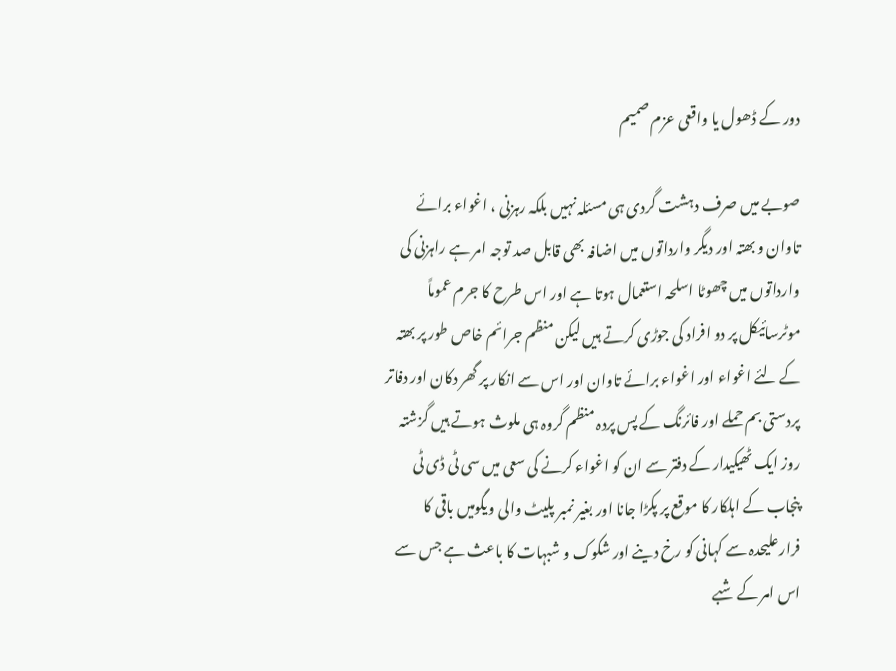دور کے ڈھول یا واقعی عزم صمیم

صوبے میں صرف دہشت گردی ہی مسئلہ نہیں بلکہ رہزنی ، اغواء برائے تاوان و بھتہ اور دیگر وارداتوں میں اضافہ بھی قابل صد توجہ امر ہے راہزنی کی وارداتوں میں چھوٹا اسلحہ استعمال ہوتا ہے اور اس طرح کا جرم عموماً موٹرسائیکل پر دو افراد کی جوڑی کرتے ہیں لیکن منظم جرائم خاص طور پر بھتہ کے لئے اغواء اور اغواء برائے تاوان اور اس سے انکار پر گھر دکان اور دفاتر پردستی بم حملے اور فائرنگ کے پس پردہ منظم گروہ ہی ملوث ہوتے ہیں گزشتہ روز ایک ٹھیکیدار کے دفتر سے ان کو اغواء کرنے کی سعی میں سی ٹی ڈی ٹی پنجاب کے اہلکار کا موقع پر پکڑا جانا اور بغیر نمبر پلیٹ والی ویگومیں باقی کا فرارعلیحدہ سے کہانی کو رخ دینے اور شکوک و شبہات کا باعث ہے جس سے اس امر کے شبے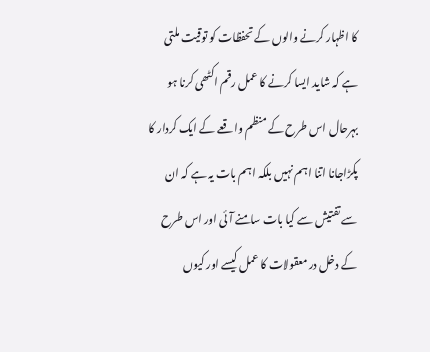کا اظہار کرنے والوں کے تحفظات کو توقیت ملتی ہے کہ شاید ایسا کرنے کا عمل رقم اکٹھی کرنا ہو بہرحال اس طرح کے منظم واقعے کے ایک کردار کا پکڑاجانا اتنا اہم نہیں بلکہ اہم بات یہ ہے کہ ان سے تفتیش سے کیا بات سامنے آئی اور اس طرح کے دخل در معقولات کا عمل کیسے اور کیوں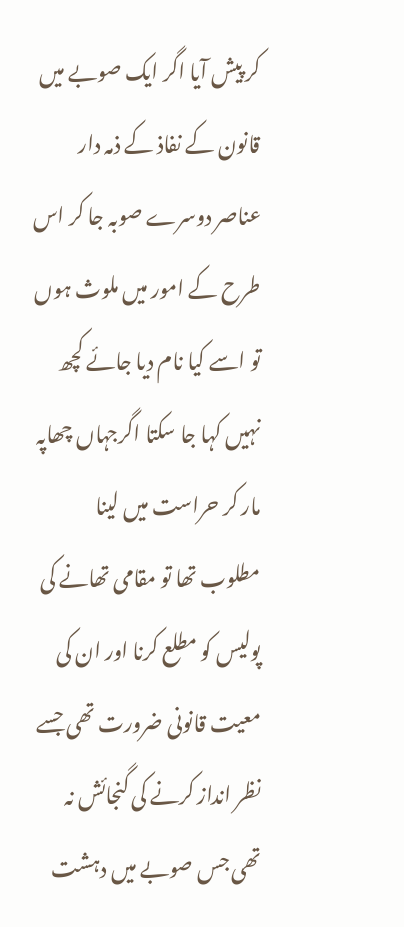کر پیش آیا اگر ایک صوبے میں قانون کے نفاذ کے ذمہ دار عناصر دوسرے صوبہ جا کر اس طرح کے امور میں ملوث ہوں تو اسے کیا نام دیا جائے کچھ نہیں کہا جا سکتا اگرجہاں چھاپہ مار کر حراست میں لینا مطلوب تھا تو مقامی تھانے کی پولیس کو مطلع کرنا اور ان کی معیت قانونی ضرورت تھی جسے نظر انداز کرنے کی گنجائش نہ تھی جس صوبے میں دہشت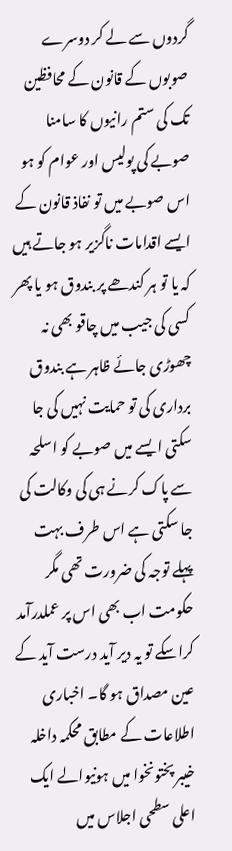گردوں سے لے کر دوسرے صوبوں کے قانون کے محافظین تک کی ستم رانیوں کا سامنا صوبے کی پولیس اور عوام کو ہو اس صوبے میں تو نفاذ قانون کے ایسے اقدامات ناگزیر ہو جاتے ہیں کہ یا تو ہر کندھے پر بندوق ہو یا پھر کسی کی جیب میں چاقو بھی نہ چھوڑی جائے ظاہر ہے بندوق برداری کی تو حمایت نہیں کی جا سکتی ا یسے میں صوبے کو اسلحہ سے پاک کرنے ہی کی وکالت کی جا سکتی ہے اس طرف بہت پہلے توجہ کی ضرورت تھی مگر حکومت اب بھی اس پر عملدرآمد کراسکے تو یہ دیر آید درست آید کے عین مصداق ہو گا۔ اخباری اطلاعات کے مطابق محکمہ داخلہ خیبر پختونخوا میں ہونیوالے ایک اعلی سطحی اجلاس میں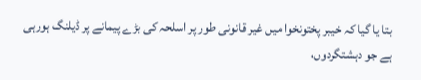بتا یا گیا کہ خیبر پختونخوا میں غیر قانونی طور پر اسلحہ کی بڑے پیمانے پر ڈیلنگ ہورہی ہے جو دہشتگردوں،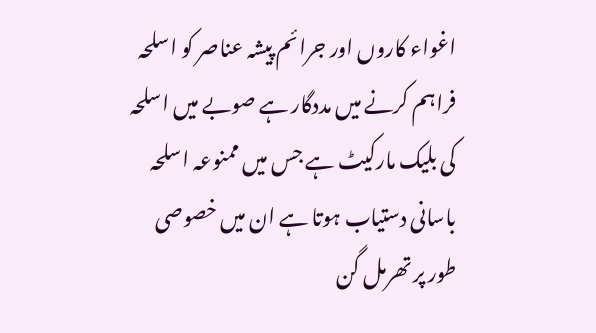اغواء کاروں اور جرائم پیشہ عناصر کو اسلحہ فراہم کرنے میں مددگار ہے صوبے میں اسلحہ کی بلیک مارکیٹ ہے جس میں ممنوعہ اسلحہ باسانی دستیاب ہوتا ہے ان میں خصوصی طور پر تھرمل گن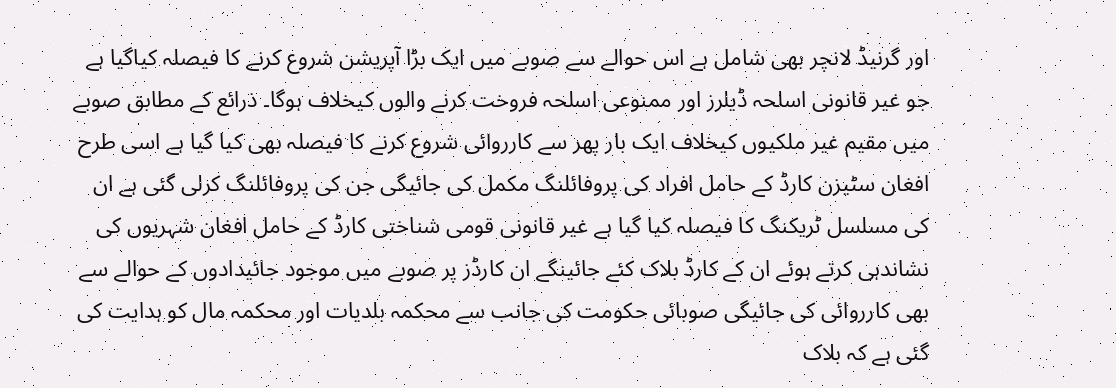اور گرنیڈ لانچر بھی شامل ہے اس حوالے سے صوبے میں ایک بڑا آپریشن شروع کرنے کا فیصلہ کیاگیا ہے جو غیر قانونی اسلحہ ڈیلرز اور ممنوعی اسلحہ فروخت کرنے والوں کیخلاف ہوگا۔ ذرائع کے مطابق صوبے میں مقیم غیر ملکیوں کیخلاف ایک بار پھر سے کارروائی شروع کرنے کا فیصلہ بھی کیا گیا ہے اسی طرح افغان سٹیزن کارڈ کے حامل افراد کی پروفائلنگ مکمل کی جائیگی جن کی پروفائلنگ کرلی گئی ہے ان کی مسلسل ٹریکنگ کا فیصلہ کیا گیا ہے غیر قانونی قومی شناختی کارڈ کے حامل افغان شہریوں کی نشاندہی کرتے ہوئے ان کے کارڈ بلاک کئے جائینگے ان کارڈز پر صوبے میں موجود جائیدادوں کے حوالے سے بھی کارروائی کی جائیگی صوبائی حکومت کی جانب سے محکمہ بلدیات اور محکمہ مال کو ہدایت کی گئی ہے کہ بلاک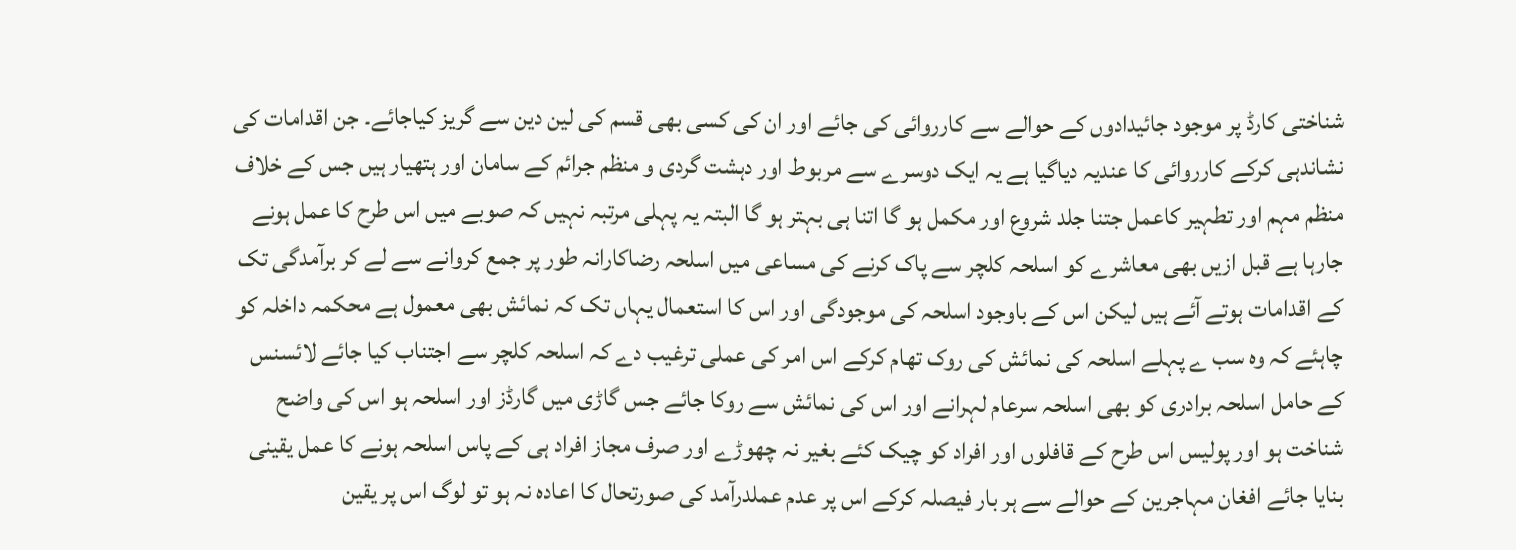شناختی کارڈ پر موجود جائیدادوں کے حوالے سے کارروائی کی جائے اور ان کی کسی بھی قسم کی لین دین سے گریز کیاجائے۔ جن اقدامات کی نشاندہی کرکے کارروائی کا عندیہ دیاگیا ہے یہ ایک دوسرے سے مربوط اور دہشت گردی و منظم جرائم کے سامان اور ہتھیار ہیں جس کے خلاف منظم مہم اور تطہیر کاعمل جتنا جلد شروع اور مکمل ہو گا اتنا ہی بہتر ہو گا البتہ یہ پہلی مرتبہ نہیں کہ صوبے میں اس طرح کا عمل ہونے جارہا ہے قبل ازیں بھی معاشرے کو اسلحہ کلچر سے پاک کرنے کی مساعی میں اسلحہ رضاکارانہ طور پر جمع کروانے سے لے کر برآمدگی تک کے اقدامات ہوتے آئے ہیں لیکن اس کے باوجود اسلحہ کی موجودگی اور اس کا استعمال یہاں تک کہ نمائش بھی معمول ہے محکمہ داخلہ کو چاہئے کہ وہ سب ے پہلے اسلحہ کی نمائش کی روک تھام کرکے اس امر کی عملی ترغیب دے کہ اسلحہ کلچر سے اجتناب کیا جائے لائسنس کے حامل اسلحہ برادری کو بھی اسلحہ سرعام لہرانے اور اس کی نمائش سے روکا جائے جس گاڑی میں گارڈز اور اسلحہ ہو اس کی واضح شناخت ہو اور پولیس اس طرح کے قافلوں اور افراد کو چیک کئے بغیر نہ چھوڑے اور صرف مجاز افراد ہی کے پاس اسلحہ ہونے کا عمل یقینی بنایا جائے افغان مہاجرین کے حوالے سے ہر بار فیصلہ کرکے اس پر عدم عملدرآمد کی صورتحال کا اعادہ نہ ہو تو لوگ اس پر یقین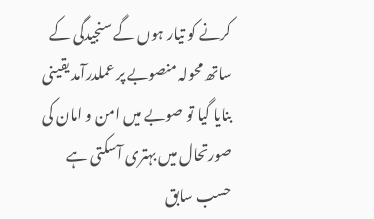کرنے کو تیار ہوں گے سنجیدگی کے ساتھ محولہ منصوبے پر عملدرآمد یقینی بنایا گیا تو صوبے میں امن و امان کی صورتحال میں بہتری آسکتی ہے حسب سابق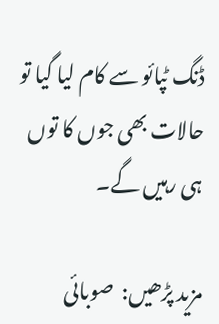ڈنگ ٹپائو سے کام لیا گیا تو حالات بھی جوں کا توں ہی رہیں گے۔

مزید پڑھیں:  صوبائی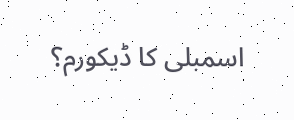اسمبلی کا ڈیکورم؟